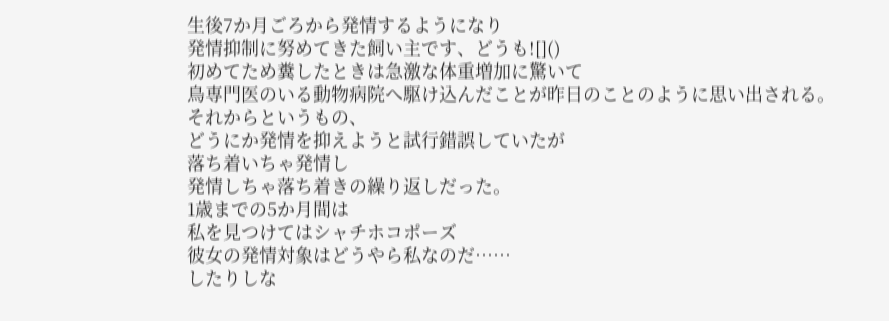生後7か月ごろから発情するようになり
発情抑制に努めてきた飼い主です、どうも![]()
初めてため糞したときは急激な体重増加に驚いて
鳥専門医のいる動物病院へ駆け込んだことが昨日のことのように思い出される。
それからというもの、
どうにか発情を抑えようと試行錯誤していたが
落ち着いちゃ発情し
発情しちゃ落ち着きの繰り返しだった。
1歳までの5か月間は
私を見つけてはシャチホコポーズ
彼女の発情対象はどうやら私なのだ……
したりしな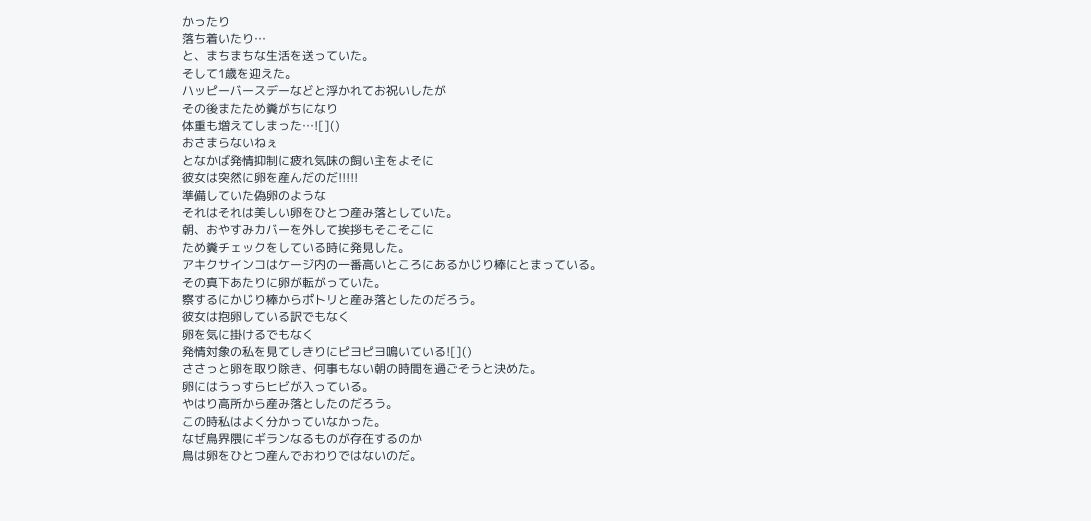かったり
落ち着いたり…
と、まちまちな生活を送っていた。
そして1歳を迎えた。
ハッピーバースデーなどと浮かれてお祝いしたが
その後またため糞がちになり
体重も増えてしまった…![]()
おさまらないねぇ
となかば発情抑制に疲れ気味の飼い主をよそに
彼女は突然に卵を産んだのだ!!!!!
準備していた偽卵のような
それはそれは美しい卵をひとつ産み落としていた。
朝、おやすみカバーを外して挨拶もそこそこに
ため糞チェックをしている時に発見した。
アキクサインコはケージ内の一番高いところにあるかじり棒にとまっている。
その真下あたりに卵が転がっていた。
察するにかじり棒からポトリと産み落としたのだろう。
彼女は抱卵している訳でもなく
卵を気に掛けるでもなく
発情対象の私を見てしきりにピヨピヨ鳴いている![]()
ささっと卵を取り除き、何事もない朝の時間を過ごそうと決めた。
卵にはうっすらヒビが入っている。
やはり高所から産み落としたのだろう。
この時私はよく分かっていなかった。
なぜ鳥界隈にギランなるものが存在するのか
鳥は卵をひとつ産んでおわりではないのだ。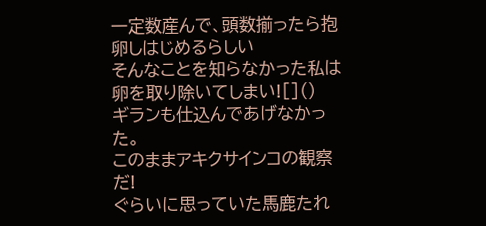一定数産んで、頭数揃ったら抱卵しはじめるらしい
そんなことを知らなかった私は
卵を取り除いてしまい![]()
ギランも仕込んであげなかった。
このままアキクサインコの観察だ!
ぐらいに思っていた馬鹿たれ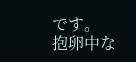です。
抱卵中な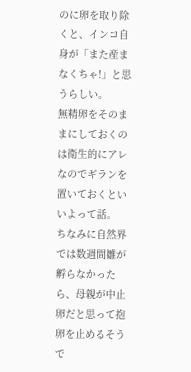のに卵を取り除くと、インコ自身が「また産まなくちゃ!」と思うらしい。
無精卵をそのままにしておくのは衛生的にアレなのでギランを置いておくといいよって話。
ちなみに自然界では数週間雛が孵らなかったら、母親が中止卵だと思って抱卵を止めるそうで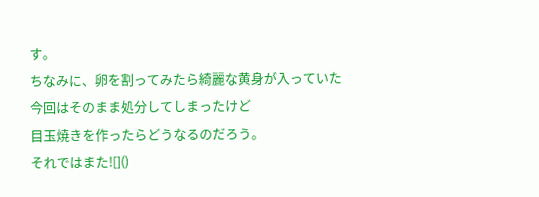す。
ちなみに、卵を割ってみたら綺麗な黄身が入っていた
今回はそのまま処分してしまったけど
目玉焼きを作ったらどうなるのだろう。
それではまた![]()